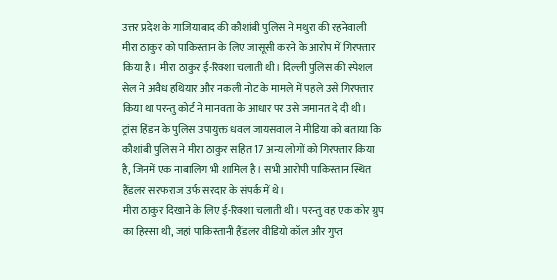उत्तर प्रदेश के गाजियाबाद की कौशांबी पुलिस ने मथुरा की रहनेवाली मीरा ठाकुर को पाकिस्तान के लिए जासूसी करने के आरोप में गिरफ्तार किया है। मीरा ठाकुर ई-रिक्शा चलाती थी। दिल्ली पुलिस की स्पेशल सेल ने अवैध हथियार और नकली नोट के मामले में पहले उसे गिरफ्तार किया था परन्तु कोर्ट ने मानवता के आधार पर उसे जमानत दे दी थी।
ट्रांस हिंडन के पुलिस उपायुक्त धवल जायसवाल ने मीडिया को बताया कि कौशांबी पुलिस ने मीरा ठाकुर सहित 17 अन्य लोगों को गिरफ्तार किया है, जिनमें एक नाबालिग भी शामिल है। सभी आरोपी पाकिस्तान स्थित हैंडलर सरफराज उर्फ सरदार के संपर्क में थे।
मीरा ठाकुर दिखाने के लिए ई-रिक्शा चलाती थी। परन्तु वह एक कोर ग्रुप का हिस्सा थी, जहां पाकिस्तानी हैंडलर वीडियो कॉल और गुप्त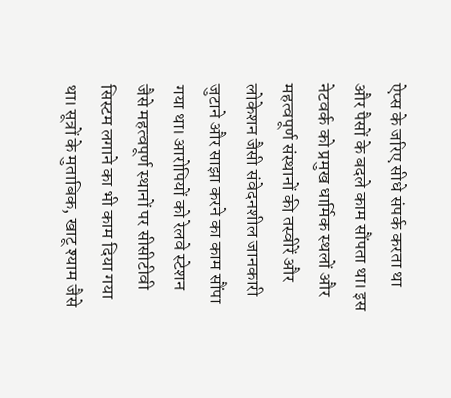ऐप्स के जरिए सीधे संपर्क करता था और पैसों के बदले काम सौंपता था। इस नेटवर्क को प्रमुख धार्मिक स्थलों और महत्वपूर्ण संस्थानों की तस्वीरें और लोकेशन जैसी संवेदनशील जानकारी जुटाने और साझा करने का काम सौंपा गया था। आरोपियों को रेलवे स्टेशन जैसे महत्वपूर्ण स्थानों पर सीसीटीवी सिस्टम लगाने का भी काम दिया गया था। सूत्रों के मुताबिक, खाटू श्याम जैसे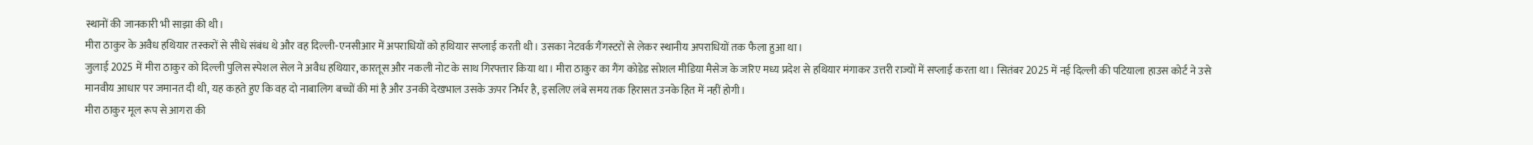स्थानों की जानकारी भी साझा की थी।
मीरा ठाकुर के अवैध हथियार तस्करों से सीधे संबंध थे और वह दिल्ली-एनसीआर में अपराधियों को हथियार सप्लाई करती थी। उसका नेटवर्क गैंगस्टरों से लेकर स्थानीय अपराधियों तक फैला हुआ था।
जुलाई 2025 में मीरा ठाकुर को दिल्ली पुलिस स्पेशल सेल ने अवैध हथियार, कारतूस और नकली नोट के साथ गिरफ्तार किया था। मीरा ठाकुर का गैंग कोडेड सोशल मीडिया मैसेज के जरिए मध्य प्रदेश से हथियार मंगाकर उत्तरी राज्यों में सप्लाई करता था। सितंबर 2025 में नई दिल्ली की पटियाला हाउस कोर्ट ने उसे मानवीय आधार पर जमानत दी थी, यह कहते हुए कि वह दो नाबालिग बच्चों की मां है और उनकी देखभाल उसके ऊपर निर्भर है, इसलिए लंबे समय तक हिरासत उनके हित में नहीं होगी।
मीरा ठाकुर मूल रूप से आगरा की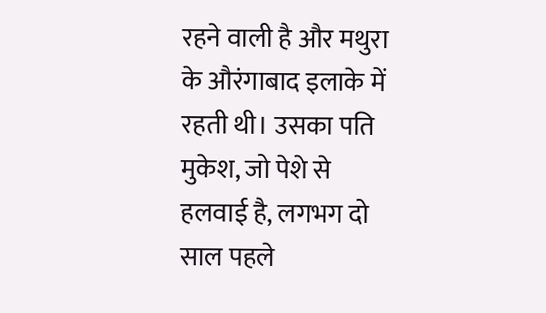रहने वाली है और मथुरा के औरंगाबाद इलाके में रहती थी। उसका पति मुकेश, जो पेशे से हलवाई है, लगभग दो साल पहले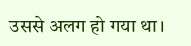उससे अलग हो गया था।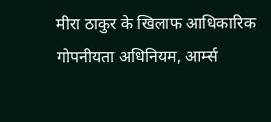मीरा ठाकुर के खिलाफ आधिकारिक गोपनीयता अधिनियम, आर्म्स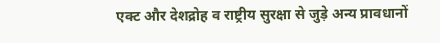एक्ट और देशद्रोह व राष्ट्रीय सुरक्षा से जुड़े अन्य प्रावधानों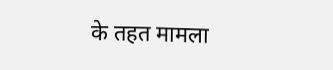के तहत मामला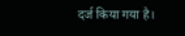दर्ज किया गया है।